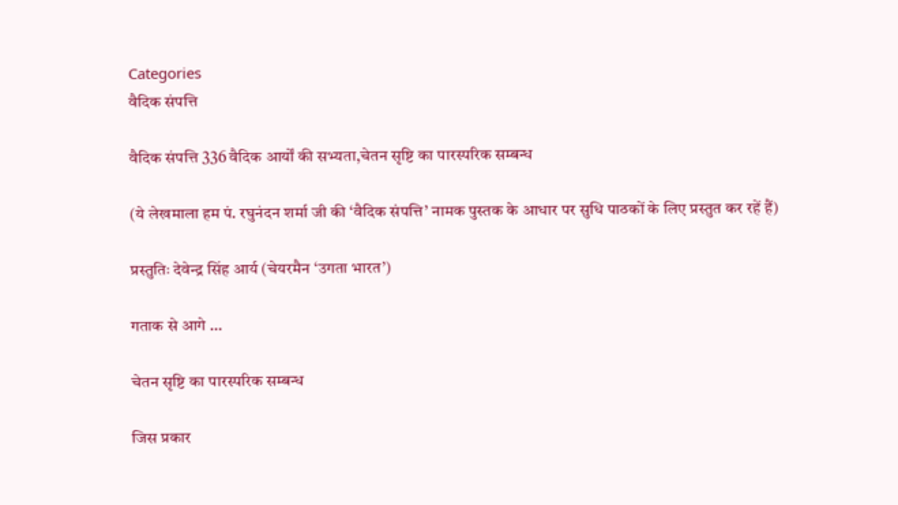Categories
वैदिक संपत्ति

वैदिक संपत्ति 336 वैदिक आर्यों की सभ्यता,चेतन सृष्टि का पारस्परिक सम्बन्ध

(ये लेखमाला हम पं. रघुनंदन शर्मा जी की ‘वैदिक संपत्ति’ नामक पुस्तक के आधार पर सुधि पाठकों के लिए प्रस्तुत कर रहें हैं)

प्रस्तुतिः देवेन्द्र सिंह आर्य (चेयरमैन ‘उगता भारत’)

गताक से आगे …

चेतन सृष्टि का पारस्परिक सम्बन्ध

जिस प्रकार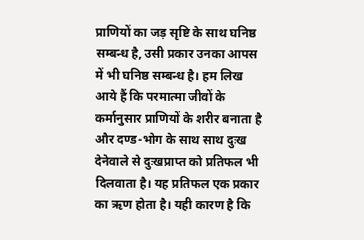प्राणियों का जड़ सृष्टि के साथ घनिष्ठ सम्बन्ध है, उसी प्रकार उनका आपस में भी घनिष्ठ सम्बन्ध है। हम लिख आये हैं कि परमात्मा जीवों के कर्मानुसार प्राणियों के शरीर बनाता है और दण्ड-भोग के साथ साथ दुःख देनेवाले से दुःखप्राप्त को प्रतिफल भी दिलवाता है। यह प्रतिफल एक प्रकार का ऋण होता है। यही कारण है कि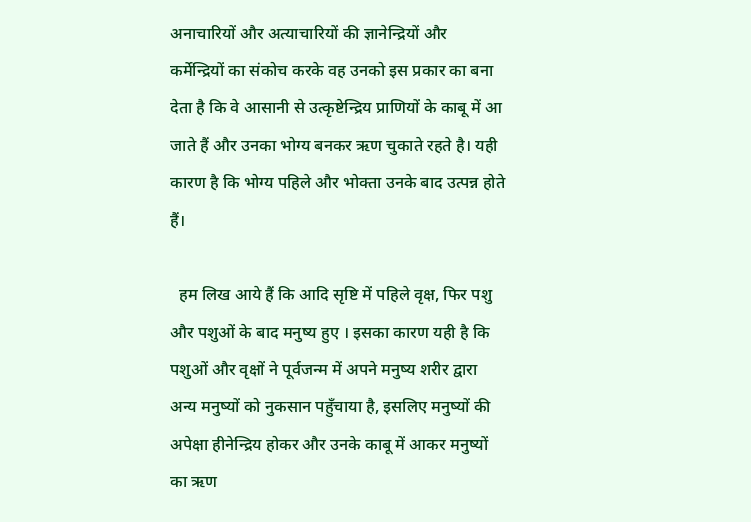अनाचारियों और अत्याचारियों की ज्ञानेन्द्रियों और कर्मेन्द्रियों का संकोच करके वह उनको इस प्रकार का बना देता है कि वे आसानी से उत्कृष्टेन्द्रिय प्राणियों के काबू में आ जाते हैं और उनका भोग्य बनकर ऋण चुकाते रहते है। यही कारण है कि भोग्य पहिले और भोक्ता उनके बाद उत्पन्न होते हैं।

  हम लिख आये हैं कि आदि सृष्टि में पहिले वृक्ष, फिर पशु और पशुओं के बाद मनुष्य हुए । इसका कारण यही है कि पशुओं और वृक्षों ने पूर्वजन्म में अपने मनुष्य शरीर द्वारा अन्य मनुष्यों को नुकसान पहुँचाया है, इसलिए मनुष्यों की अपेक्षा हीनेन्द्रिय होकर और उनके काबू में आकर मनुष्यों का ऋण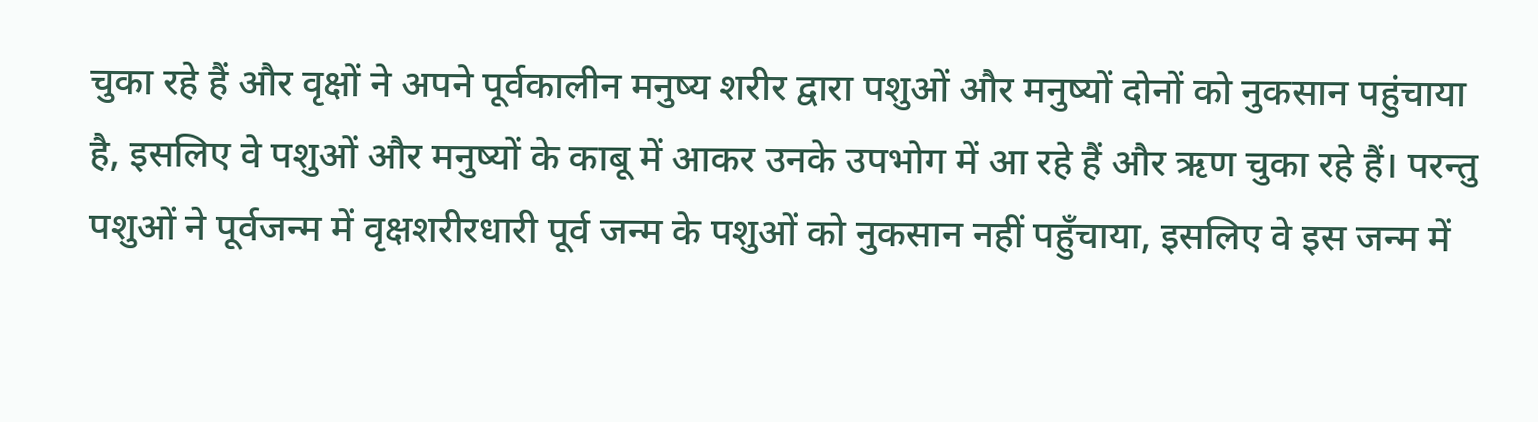चुका रहे हैं और वृक्षों ने अपने पूर्वकालीन मनुष्य शरीर द्वारा पशुओं और मनुष्यों दोनों को नुकसान पहुंचाया है, इसलिए वे पशुओं और मनुष्यों के काबू में आकर उनके उपभोग में आ रहे हैं और ऋण चुका रहे हैं। परन्तु पशुओं ने पूर्वजन्म में वृक्षशरीरधारी पूर्व जन्म के पशुओं को नुकसान नहीं पहुँचाया, इसलिए वे इस जन्म में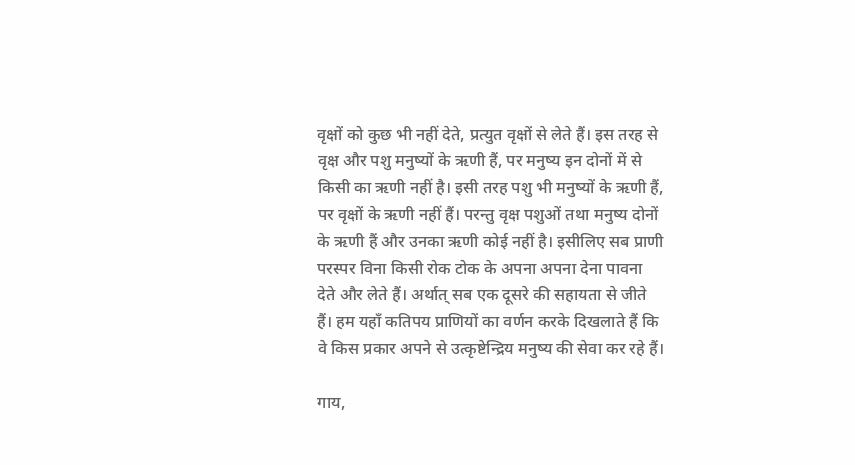वृक्षों को कुछ भी नहीं देते, प्रत्युत वृक्षों से लेते हैं। इस तरह से वृक्ष और पशु मनुष्यों के ऋणी हैं, पर मनुष्य इन दोनों में से किसी का ऋणी नहीं है। इसी तरह पशु भी मनुष्यों के ऋणी हैं, पर वृक्षों के ऋणी नहीं हैं। परन्तु वृक्ष पशुओं तथा मनुष्य दोनों के ऋणी हैं और उनका ऋणी कोई नहीं है। इसीलिए सब प्राणी परस्पर विना किसी रोक टोक के अपना अपना देना पावना देते और लेते हैं। अर्थात् सब एक दूसरे की सहायता से जीते हैं। हम यहाँ कतिपय प्राणियों का वर्णन करके दिखलाते हैं कि वे किस प्रकार अपने से उत्कृष्टेन्द्रिय मनुष्य की सेवा कर रहे हैं।

गाय,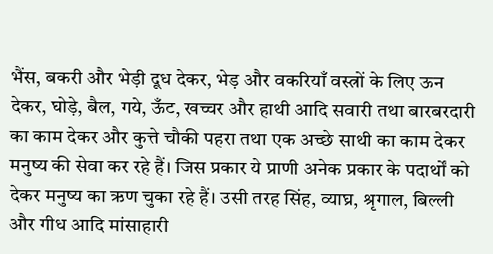भैंस, बकरी और भेड़ी दूध देकर, भेड़ और वकरियाँ वस्त्रों के लिए ऊन देकर, घोड़े, बैल, गये, ऊँट, खच्चर और हाथी आदि सवारी तथा बारबरदारी का काम देकर और कुत्ते चौकी पहरा तथा एक अच्छे साथी का काम देकर मनुष्य की सेवा कर रहे हैं। जिस प्रकार ये प्राणी अनेक प्रकार के पदार्थों को देकर मनुष्य का ऋण चुका रहे हैं। उसी तरह सिंह, व्याघ्र, श्रृगाल, बिल्ली और गीध आदि मांसाहारी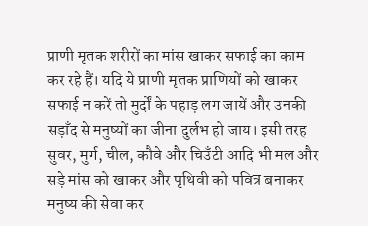प्राणी मृतक शरीरों का मांस खाकर सफाई का काम कर रहे हैं। यदि ये प्राणी मृतक प्राणियों को खाकर सफाई न करें तो मुर्दों के पहाड़ लग जायें और उनकी सड़ाँद से मनुष्यों का जीना दुर्लभ हो जाय। इसी तरह सुवर, मुर्ग, चील, कौवे और चिउँटी आदि भी मल और सड़े मांस को खाकर और पृथिवी को पवित्र बनाकर मनुष्य की सेवा कर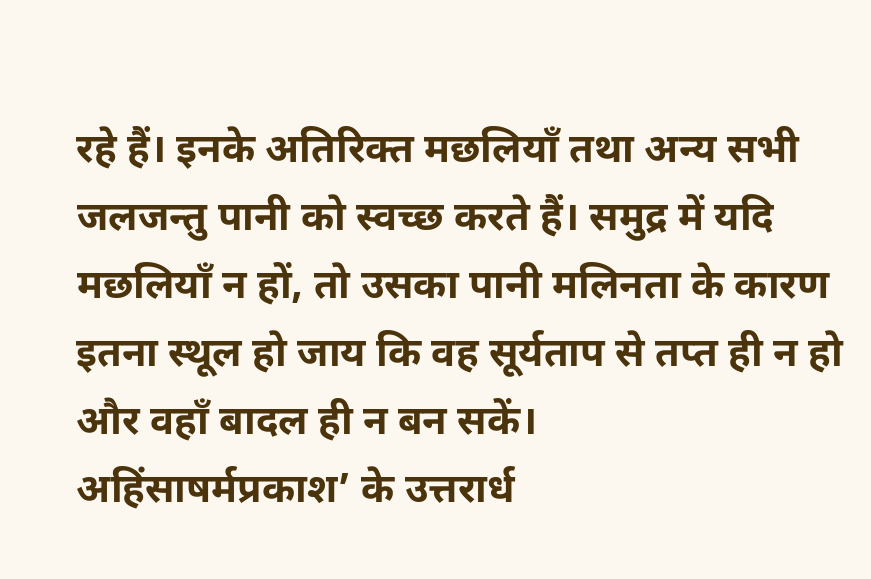रहे हैं। इनके अतिरिक्त मछलियाँ तथा अन्य सभी जलजन्तु पानी को स्वच्छ करते हैं। समुद्र में यदि मछलियाँ न हों, तो उसका पानी मलिनता के कारण इतना स्थूल हो जाय कि वह सूर्यताप से तप्त ही न हो और वहाँ बादल ही न बन सकें।
अहिंसाषर्मप्रकाश’ के उत्तरार्ध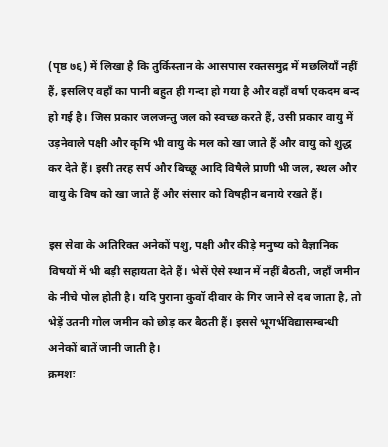(पृष्ठ ७६) में लिखा है कि तुर्किस्तान के आसपास रक्तसमुद्र में मछलियाँ नहीं हैं, इसलिए वहाँ का पानी बहुत ही गन्दा हो गया है और वहाँ वर्षा एकदम बन्द हो गई है। जिस प्रकार जलजन्तु जल को स्वच्छ करते हैं, उसी प्रकार वायु में उड़नेवाले पक्षी और कृमि भी वायु के मल को खा जाते हैं और वायु को शुद्ध कर देते हैं। इसी तरह सर्प और बिच्छू आदि विषैले प्राणी भी जल, स्थल और वायु के विष को खा जाते हैं और संसार को विषहीन बनाये रखते हैं।

इस सेवा के अतिरिक्त अनेकों पशु, पक्षी और कीड़े मनुष्य को वैज्ञानिक विषयों में भी बड़ी सहायता देते हैं। भेसें ऐसे स्थान में नहीं बैठती, जहाँ जमीन के नीचे पोल होती है। यदि पुराना कुवॉ दीवार के गिर जाने से दब जाता है, तो भेड़ें उतनी गोल जमीन को छोड़ कर बैठती हैं। इससे भूगर्भविद्यासम्बन्धी अनेकों बातें जानी जाती है।
क्रमशः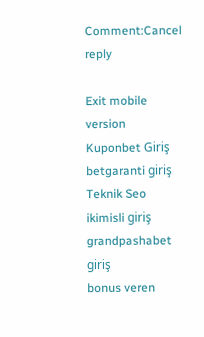Comment:Cancel reply

Exit mobile version
Kuponbet Giriş
betgaranti giriş
Teknik Seo
ikimisli giriş
grandpashabet giriş
bonus veren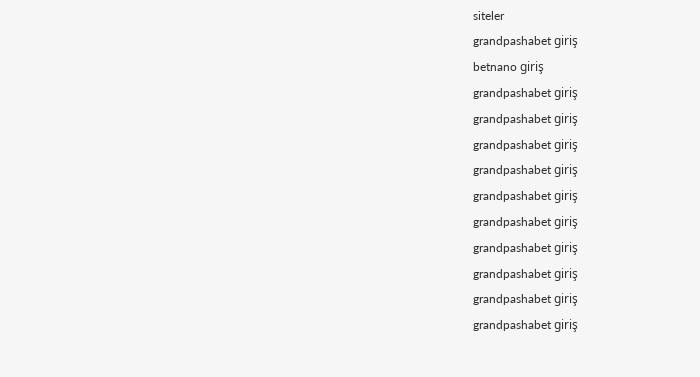siteler
grandpashabet giriş
betnano giriş
grandpashabet giriş
grandpashabet giriş
grandpashabet giriş
grandpashabet giriş
grandpashabet giriş
grandpashabet giriş
grandpashabet giriş
grandpashabet giriş
grandpashabet giriş
grandpashabet giriş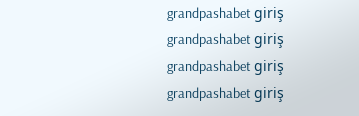grandpashabet giriş
grandpashabet giriş
grandpashabet giriş
grandpashabet giriş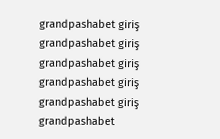grandpashabet giriş
grandpashabet giriş
grandpashabet giriş
grandpashabet giriş
grandpashabet giriş
grandpashabet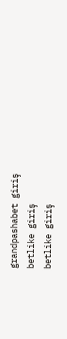grandpashabet giriş
betlike giriş
betlike giriş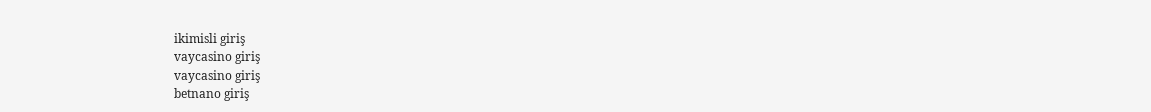ikimisli giriş
vaycasino giriş
vaycasino giriş
betnano giriş